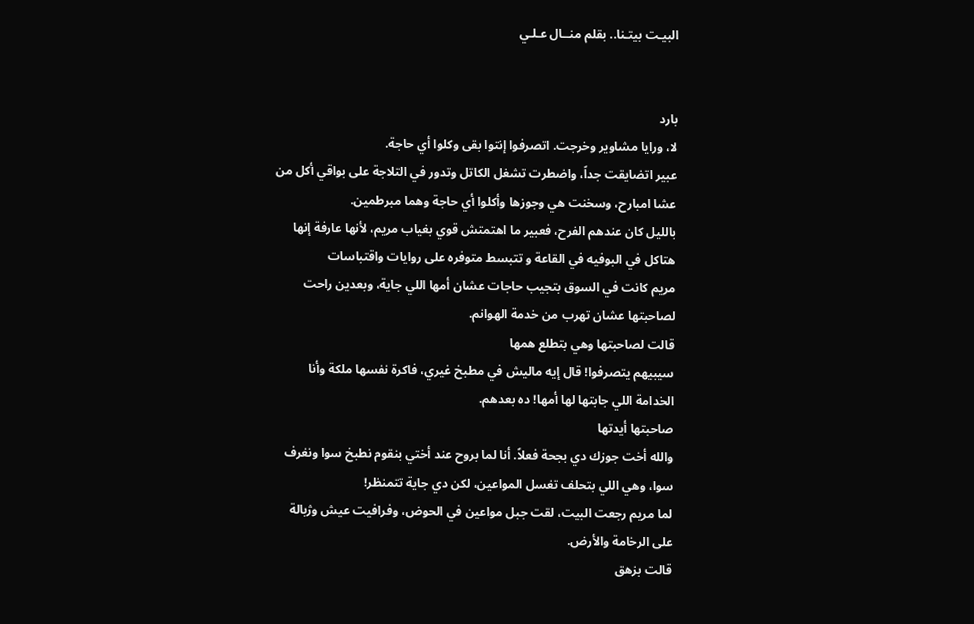البيـت بيتـنا.. بقلم منــال عـلـي


بارد
لا، ورايا مشاوير وخرجت. اتصرفوا إنتوا بقى وكلوا أي حاجة.
عبير اتضايقت جداً، واضطرت تشغل الكاتل وتدور في التلاجة على بواقي أكل من عشا امبارح، وسخنت هي وجوزها وأكلوا أي حاجة وهما مبرطمين.
بالليل كان عندهم الفرح، فعبير ما اهتمتش قوي بغياب مريم، لأنها عارفة إنها هتاكل في البوفيه في القاعة و تتبسط متوفره على روايات واقتباسات
مريم كانت في السوق بتجيب حاجات عشان أمها اللي جاية، وبعدين راحت لصاحبتها عشان تهرب من خدمة الهوانم.
قالت لصاحبتها وهي بتطلع همها
سيبيهم يتصرفوا! قال إيه ماليش في مطبخ غيري، فاكرة نفسها ملكة وأنا الخدامة اللي جابتها لها أمها! ده بعدهم.
صاحبتها أيدتها
والله أخت جوزك دي بجحة فعلاً. أنا لما بروح عند أختي بنقوم نطبخ سوا ونغرف سوا، وهي اللي بتحلف تغسل المواعين، لكن دي جاية تتمنظر!
لما مريم رجعت البيت، لقت جبل مواعين في الحوض، وفرافيت عيش وژبالة على الرخامة والأرض.
قالت بزهق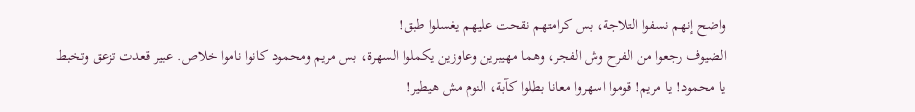واضح إنهم نسفوا التلاجة، بس كرامتهم نقحت عليهم يغسلوا طبق!
الضيوف رجعوا من الفرح وش الفجر، وهما مهيبرين وعاوزين يكملوا السهرة، بس مريم ومحمود كانوا ناموا خلاص. عبير قعدت تزعق وتخبط
يا محمود! يا مريم! قوموا اسهروا معانا بطلوا كآبة، النوم مش هيطير!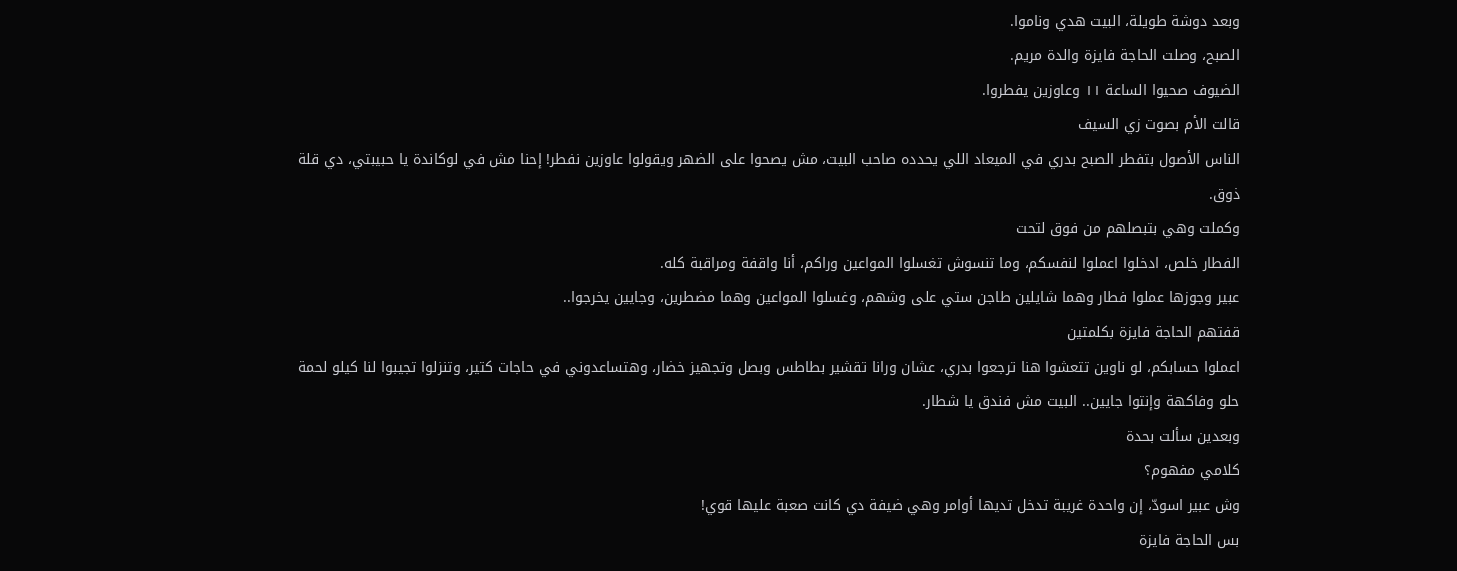وبعد دوشة طويلة، البيت هدي وناموا.
الصبح، وصلت الحاجة فايزة والدة مريم.
الضيوف صحيوا الساعة ١١ وعاوزين يفطروا.
قالت الأم بصوت زي السيف
الناس الأصول بتفطر الصبح بدري في الميعاد اللي يحدده صاحب البيت، مش يصحوا على الضهر ويقولوا عاوزين نفطر! إحنا مش في لوكاندة يا حبيبتي، دي قلة ذوق.
وكملت وهي بتبصلهم من فوق لتحت
الفطار خلص، ادخلوا اعملوا لنفسكم، وما تنسوش تغسلوا المواعين وراكم، أنا واقفة ومراقبة كله.
عبير وجوزها عملوا فطار وهما شايلين طاجن ستي على وشهم، وغسلوا المواعين وهما مضطرين، وجايين يخرجوا..
قفتهم الحاجة فايزة بكلمتين
اعملوا حسابكم، لو ناوين تتعشوا هنا ترجعوا بدري، عشان ورانا تقشير بطاطس وبصل وتجهيز خضار، وهتساعدوني في حاجات كتير، وتنزلوا تجيبوا لنا كيلو لحمة حلو وفاكهة وإنتوا جايين.. البيت مش فندق يا شطار.
وبعدين سألت بحدة
كلامي مفهوم؟
وش عبير اسودّ، إن واحدة غريبة تدخل تديها أوامر وهي ضيفة دي كانت صعبة عليها قوي!
بس الحاجة فايزة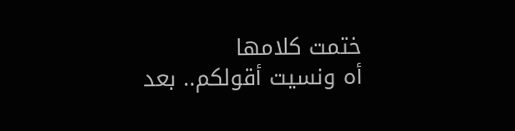ختمت كلامها
أه ونسيت أقولكم.. بعد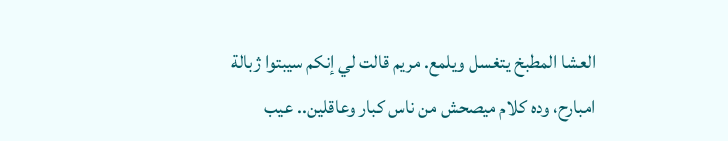العشا المطبخ يتغسل ويلمع. مريم قالت لي إنكم سيبتوا ژبالة امبارح، وده كلام ميصحش من ناس كبار وعاقلين.. عيب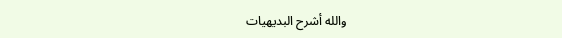والله أشرح البديهيات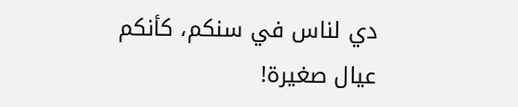دي لناس في سنكم، كأنكم عيال صغيرة!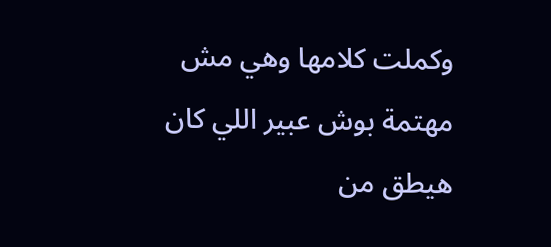وكملت كلامها وهي مش مهتمة بوش عبير اللي كان هيطق من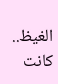الغيظ.. كانت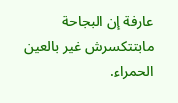عارفة إن البجاحة مابتتكسرش غير بالعين الحمراء.